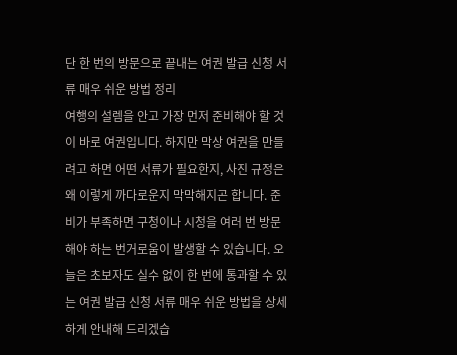단 한 번의 방문으로 끝내는 여권 발급 신청 서류 매우 쉬운 방법 정리
여행의 설렘을 안고 가장 먼저 준비해야 할 것이 바로 여권입니다. 하지만 막상 여권을 만들려고 하면 어떤 서류가 필요한지, 사진 규정은 왜 이렇게 까다로운지 막막해지곤 합니다. 준비가 부족하면 구청이나 시청을 여러 번 방문해야 하는 번거로움이 발생할 수 있습니다. 오늘은 초보자도 실수 없이 한 번에 통과할 수 있는 여권 발급 신청 서류 매우 쉬운 방법을 상세하게 안내해 드리겠습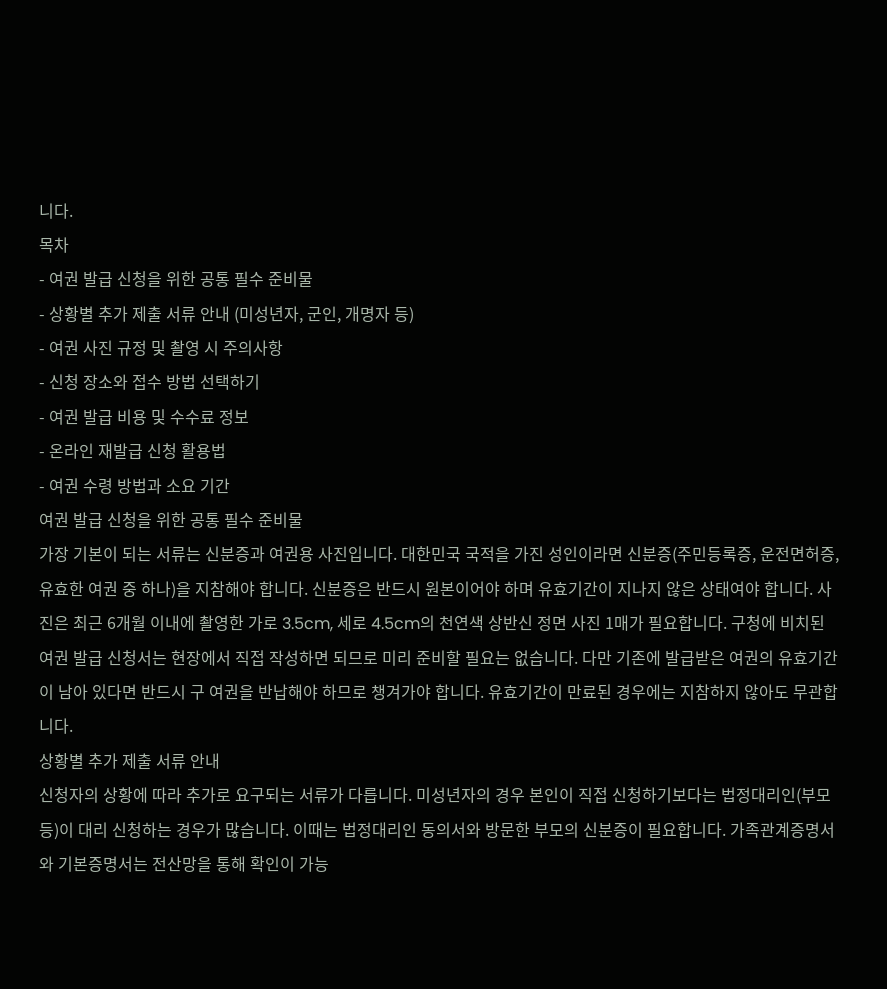니다.
목차
- 여권 발급 신청을 위한 공통 필수 준비물
- 상황별 추가 제출 서류 안내 (미성년자, 군인, 개명자 등)
- 여권 사진 규정 및 촬영 시 주의사항
- 신청 장소와 접수 방법 선택하기
- 여권 발급 비용 및 수수료 정보
- 온라인 재발급 신청 활용법
- 여권 수령 방법과 소요 기간
여권 발급 신청을 위한 공통 필수 준비물
가장 기본이 되는 서류는 신분증과 여권용 사진입니다. 대한민국 국적을 가진 성인이라면 신분증(주민등록증, 운전면허증, 유효한 여권 중 하나)을 지참해야 합니다. 신분증은 반드시 원본이어야 하며 유효기간이 지나지 않은 상태여야 합니다. 사진은 최근 6개월 이내에 촬영한 가로 3.5cm, 세로 4.5cm의 천연색 상반신 정면 사진 1매가 필요합니다. 구청에 비치된 여권 발급 신청서는 현장에서 직접 작성하면 되므로 미리 준비할 필요는 없습니다. 다만 기존에 발급받은 여권의 유효기간이 남아 있다면 반드시 구 여권을 반납해야 하므로 챙겨가야 합니다. 유효기간이 만료된 경우에는 지참하지 않아도 무관합니다.
상황별 추가 제출 서류 안내
신청자의 상황에 따라 추가로 요구되는 서류가 다릅니다. 미성년자의 경우 본인이 직접 신청하기보다는 법정대리인(부모 등)이 대리 신청하는 경우가 많습니다. 이때는 법정대리인 동의서와 방문한 부모의 신분증이 필요합니다. 가족관계증명서와 기본증명서는 전산망을 통해 확인이 가능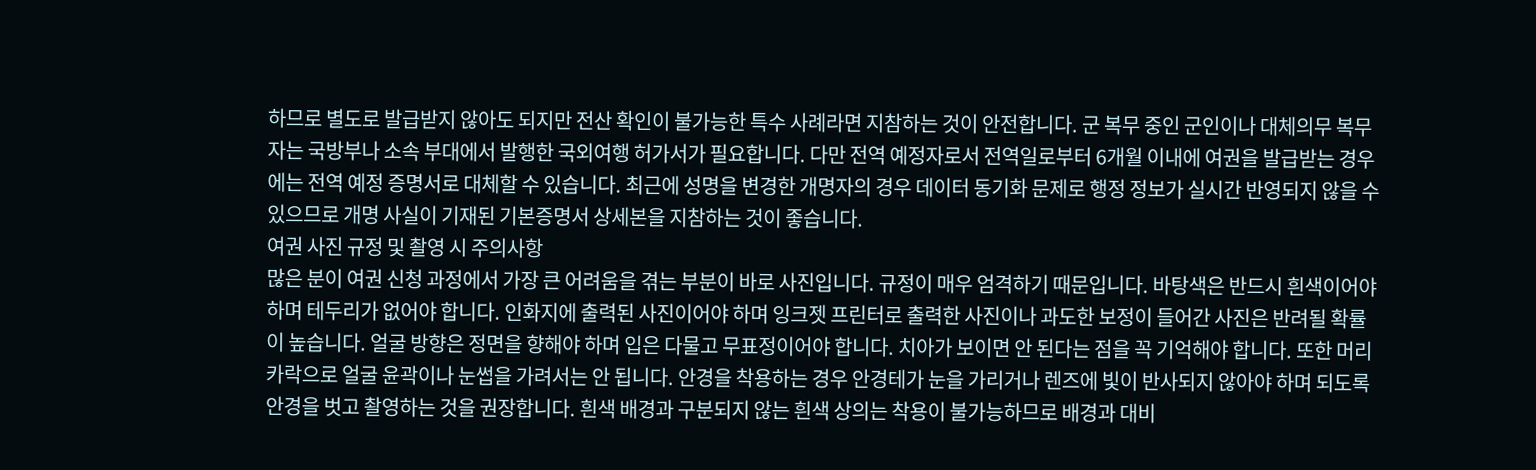하므로 별도로 발급받지 않아도 되지만 전산 확인이 불가능한 특수 사례라면 지참하는 것이 안전합니다. 군 복무 중인 군인이나 대체의무 복무자는 국방부나 소속 부대에서 발행한 국외여행 허가서가 필요합니다. 다만 전역 예정자로서 전역일로부터 6개월 이내에 여권을 발급받는 경우에는 전역 예정 증명서로 대체할 수 있습니다. 최근에 성명을 변경한 개명자의 경우 데이터 동기화 문제로 행정 정보가 실시간 반영되지 않을 수 있으므로 개명 사실이 기재된 기본증명서 상세본을 지참하는 것이 좋습니다.
여권 사진 규정 및 촬영 시 주의사항
많은 분이 여권 신청 과정에서 가장 큰 어려움을 겪는 부분이 바로 사진입니다. 규정이 매우 엄격하기 때문입니다. 바탕색은 반드시 흰색이어야 하며 테두리가 없어야 합니다. 인화지에 출력된 사진이어야 하며 잉크젯 프린터로 출력한 사진이나 과도한 보정이 들어간 사진은 반려될 확률이 높습니다. 얼굴 방향은 정면을 향해야 하며 입은 다물고 무표정이어야 합니다. 치아가 보이면 안 된다는 점을 꼭 기억해야 합니다. 또한 머리카락으로 얼굴 윤곽이나 눈썹을 가려서는 안 됩니다. 안경을 착용하는 경우 안경테가 눈을 가리거나 렌즈에 빛이 반사되지 않아야 하며 되도록 안경을 벗고 촬영하는 것을 권장합니다. 흰색 배경과 구분되지 않는 흰색 상의는 착용이 불가능하므로 배경과 대비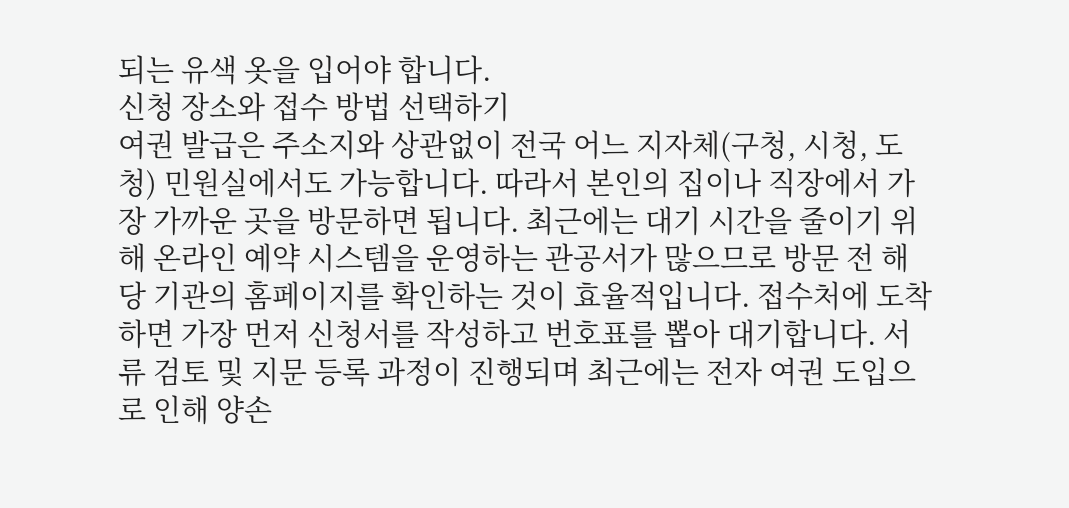되는 유색 옷을 입어야 합니다.
신청 장소와 접수 방법 선택하기
여권 발급은 주소지와 상관없이 전국 어느 지자체(구청, 시청, 도청) 민원실에서도 가능합니다. 따라서 본인의 집이나 직장에서 가장 가까운 곳을 방문하면 됩니다. 최근에는 대기 시간을 줄이기 위해 온라인 예약 시스템을 운영하는 관공서가 많으므로 방문 전 해당 기관의 홈페이지를 확인하는 것이 효율적입니다. 접수처에 도착하면 가장 먼저 신청서를 작성하고 번호표를 뽑아 대기합니다. 서류 검토 및 지문 등록 과정이 진행되며 최근에는 전자 여권 도입으로 인해 양손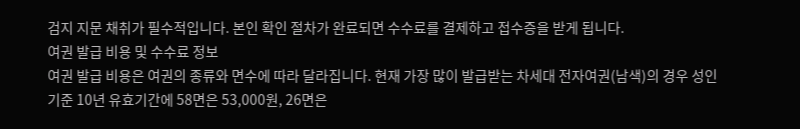검지 지문 채취가 필수적입니다. 본인 확인 절차가 완료되면 수수료를 결제하고 접수증을 받게 됩니다.
여권 발급 비용 및 수수료 정보
여권 발급 비용은 여권의 종류와 면수에 따라 달라집니다. 현재 가장 많이 발급받는 차세대 전자여권(남색)의 경우 성인 기준 10년 유효기간에 58면은 53,000원, 26면은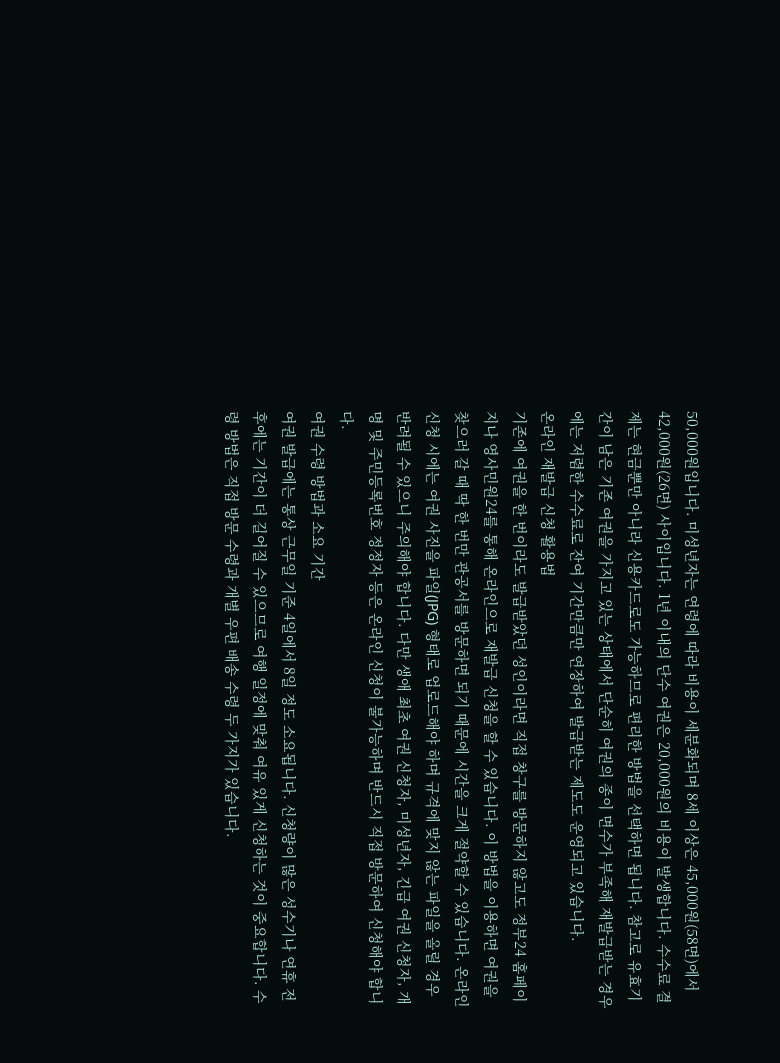50,000원입니다. 미성년자는 연령에 따라 비용이 세분화되며 8세 이상은 45,000원(58면)에서 42,000원(26면) 사이입니다. 1년 이내의 단수 여권은 20,000원의 비용이 발생합니다. 수수료 결제는 현금뿐만 아니라 신용카드로도 가능하므로 편리한 방법을 선택하면 됩니다. 참고로 유효기간이 남은 기존 여권을 가지고 있는 상태에서 단순히 여권의 종이 면수가 부족해 재발급받는 경우에는 저렴한 수수료로 잔여 기간만큼만 연장하여 발급받는 제도도 운영되고 있습니다.
온라인 재발급 신청 활용법
기존에 여권을 한 번이라도 발급받았던 성인이라면 직접 창구를 방문하지 않고도 정부24 홈페이지나 영사민원24를 통해 온라인으로 재발급 신청을 할 수 있습니다. 이 방법을 이용하면 여권을 찾으러 갈 때 딱 한 번만 관공서를 방문하면 되기 때문에 시간을 크게 절약할 수 있습니다. 온라인 신청 시에는 여권 사진을 파일(JPG) 형태로 업로드해야 하며 규격에 맞지 않는 파일을 올릴 경우 반려될 수 있으니 주의해야 합니다. 다만 생애 최초 여권 신청자, 미성년자, 긴급 여권 신청자, 개명 및 주민등록번호 정정자 등은 온라인 신청이 불가능하며 반드시 직접 방문하여 신청해야 합니다.
여권 수령 방법과 소요 기간
여권 발급에는 통상 근무일 기준 4일에서 8일 정도 소요됩니다. 신청량이 많은 성수기나 연휴 전후에는 기간이 더 길어질 수 있으므로 여행 일정에 맞춰 여유 있게 신청하는 것이 중요합니다. 수령 방법은 직접 방문 수령과 개별 우편 배송 수령 두 가지가 있습니다.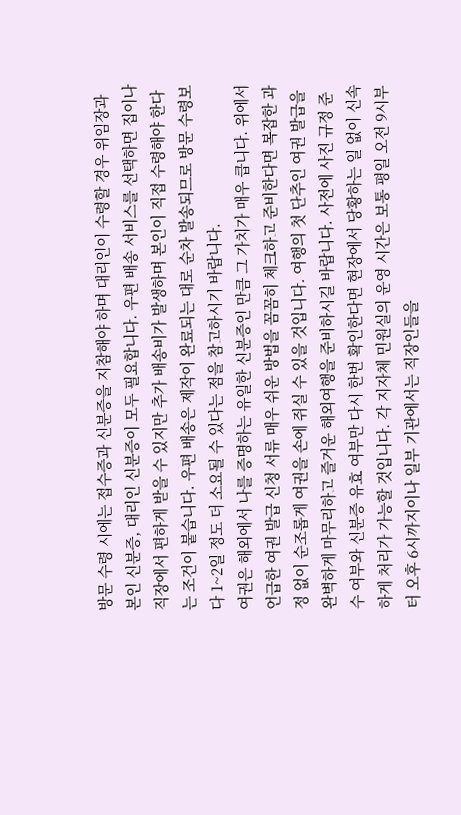방문 수령 시에는 접수증과 신분증을 지참해야 하며 대리인이 수령할 경우 위임장과 본인 신분증, 대리인 신분증이 모두 필요합니다. 우편 배송 서비스를 선택하면 집이나 직장에서 편하게 받을 수 있지만 추가 배송비가 발생하며 본인이 직접 수령해야 한다는 조건이 붙습니다. 우편 배송은 제작이 완료되는 대로 순차 발송되므로 방문 수령보다 1~2일 정도 더 소요될 수 있다는 점을 참고하시기 바랍니다.
여권은 해외에서 나를 증명하는 유일한 신분증인 만큼 그 가치가 매우 큽니다. 위에서 언급한 여권 발급 신청 서류 매우 쉬운 방법을 꼼꼼히 체크하고 준비한다면 복잡한 과정 없이 순조롭게 여권을 손에 쥐실 수 있을 것입니다. 여행의 첫 단추인 여권 발급을 완벽하게 마무리하고 즐거운 해외여행을 준비하시길 바랍니다. 사전에 사진 규정 준수 여부와 신분증 유효 여부만 다시 한번 확인한다면 현장에서 당황하는 일 없이 신속하게 처리가 가능할 것입니다. 각 지자체 민원실의 운영 시간은 보통 평일 오전 9시부터 오후 6시까지이나 일부 기관에서는 직장인들을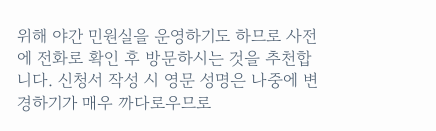위해 야간 민원실을 운영하기도 하므로 사전에 전화로 확인 후 방문하시는 것을 추천합니다. 신청서 작성 시 영문 성명은 나중에 변경하기가 매우 까다로우므로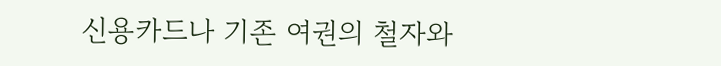신용카드나 기존 여권의 철자와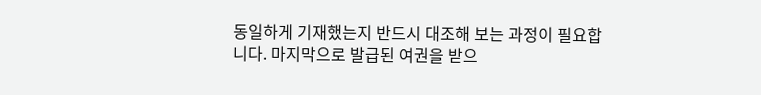동일하게 기재했는지 반드시 대조해 보는 과정이 필요합니다. 마지막으로 발급된 여권을 받으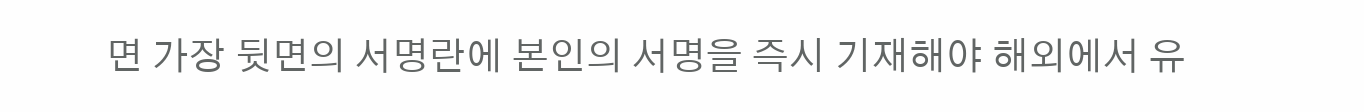면 가장 뒷면의 서명란에 본인의 서명을 즉시 기재해야 해외에서 유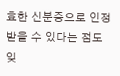효한 신분증으로 인정받을 수 있다는 점도 잊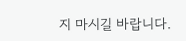지 마시길 바랍니다.